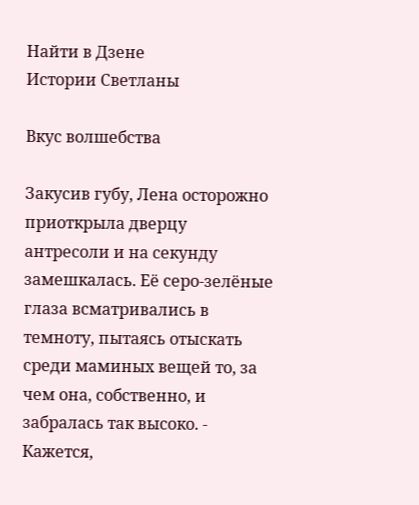Найти в Дзене
Истории Светланы

Вкус волшебства

Закусив губу, Лена осторожно приоткрыла дверцу антресоли и на секунду замешкалась. Её серо-зелёные глаза всматривались в темноту, пытаясь отыскать среди маминых вещей то, за чем она, собственно, и забралась так высоко. - Кажется,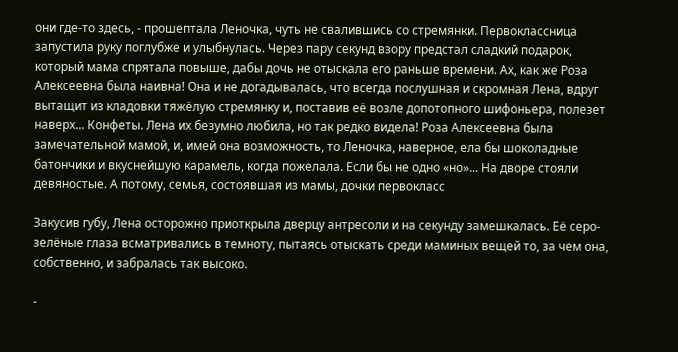они где-то здесь, - прошептала Леночка, чуть не свалившись со стремянки. Первоклассница запустила руку поглубже и улыбнулась. Через пару секунд взору предстал сладкий подарок, который мама спрятала повыше, дабы дочь не отыскала его раньше времени. Ах, как же Роза Алексеевна была наивна! Она и не догадывалась, что всегда послушная и скромная Лена, вдруг вытащит из кладовки тяжёлую стремянку и, поставив её возле допотопного шифоньера, полезет наверх... Конфеты. Лена их безумно любила, но так редко видела! Роза Алексеевна была замечательной мамой, и, имей она возможность, то Леночка, наверное, ела бы шоколадные батончики и вкуснейшую карамель, когда пожелала. Если бы не одно «но»... На дворе стояли девяностые. А потому, семья, состоявшая из мамы, дочки первокласс

Закусив губу, Лена осторожно приоткрыла дверцу антресоли и на секунду замешкалась. Её серо-зелёные глаза всматривались в темноту, пытаясь отыскать среди маминых вещей то, за чем она, собственно, и забралась так высоко.

-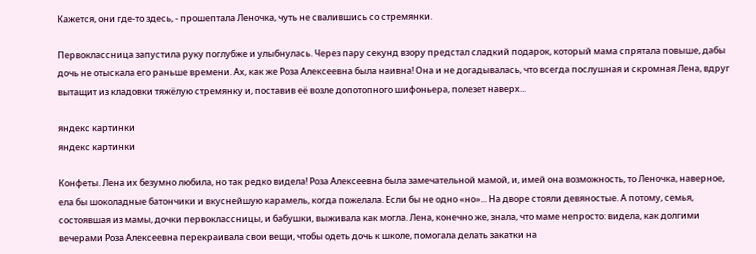Кажется, они где-то здесь, - прошептала Леночка, чуть не свалившись со стремянки.

Первоклассница запустила руку поглубже и улыбнулась. Через пару секунд взору предстал сладкий подарок, который мама спрятала повыше, дабы дочь не отыскала его раньше времени. Ах, как же Роза Алексеевна была наивна! Она и не догадывалась, что всегда послушная и скромная Лена, вдруг вытащит из кладовки тяжёлую стремянку и, поставив её возле допотопного шифоньера, полезет наверх...

яндекс картинки
яндекс картинки

Конфеты. Лена их безумно любила, но так редко видела! Роза Алексеевна была замечательной мамой, и, имей она возможность, то Леночка, наверное, ела бы шоколадные батончики и вкуснейшую карамель, когда пожелала. Если бы не одно «но»... На дворе стояли девяностые. А потому, семья, состоявшая из мамы, дочки первоклассницы, и бабушки, выживала как могла. Лена, конечно же, знала, что маме непросто: видела, как долгими вечерами Роза Алексеевна перекраивала свои вещи, чтобы одеть дочь к школе, помогала делать закатки на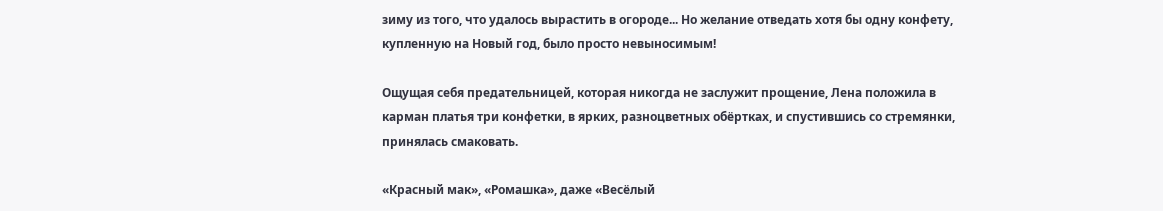зиму из того, что удалось вырастить в огороде... Но желание отведать хотя бы одну конфету, купленную на Новый год, было просто невыносимым!

Ощущая себя предательницей, которая никогда не заслужит прощение, Лена положила в карман платья три конфетки, в ярких, разноцветных обёртках, и спустившись со стремянки, принялась смаковать.

«Красный мак», «Ромашка», даже «Весёлый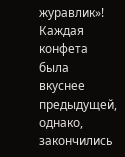журавлик»! Каждая конфета была вкуснее предыдущей, однако, закончились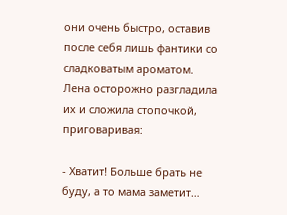они очень быстро, оставив после себя лишь фантики со сладковатым ароматом. Лена осторожно разгладила их и сложила стопочкой, приговаривая:

- Хватит! Больше брать не буду, а то мама заметит…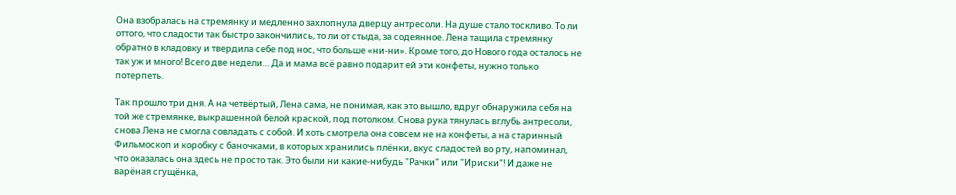Она взобралась на стремянку и медленно захлопнула дверцу антресоли. На душе стало тоскливо. То ли оттого, что сладости так быстро закончились, то ли от стыда, за содеянное. Лена тащила стремянку обратно в кладовку и твердила себе под нос, что больше «ни-ни». Кроме того, до Нового года осталось не так уж и много! Всего две недели… Да и мама всё равно подарит ей эти конфеты, нужно только потерпеть.

Так прошло три дня. А на четвёртый, Лена сама, не понимая, как это вышло, вдруг обнаружила себя на той же стремянке, выкрашенной белой краской, под потолком. Снова рука тянулась вглубь антресоли, снова Лена не смогла совладать с собой. И хоть смотрела она совсем не на конфеты, а на старинный Фильмоскоп и коробку с баночками, в которых хранились плёнки, вкус сладостей во рту, напоминал, что оказалась она здесь не просто так. Это были ни какие-нибудь "Рачки" или "Ириски"! И даже не варёная сгущёнка,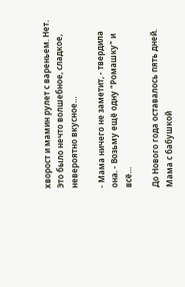хворост и мамин рулет с вареньем. Нет. Это было нечто волшебное, сладкое, невероятно вкусное…

- Мама ничего не заметит, - твердила она. - Возьму ещё одну "Ромашку" и всё…

До Нового года оставалось пять дней. Мама с бабушкой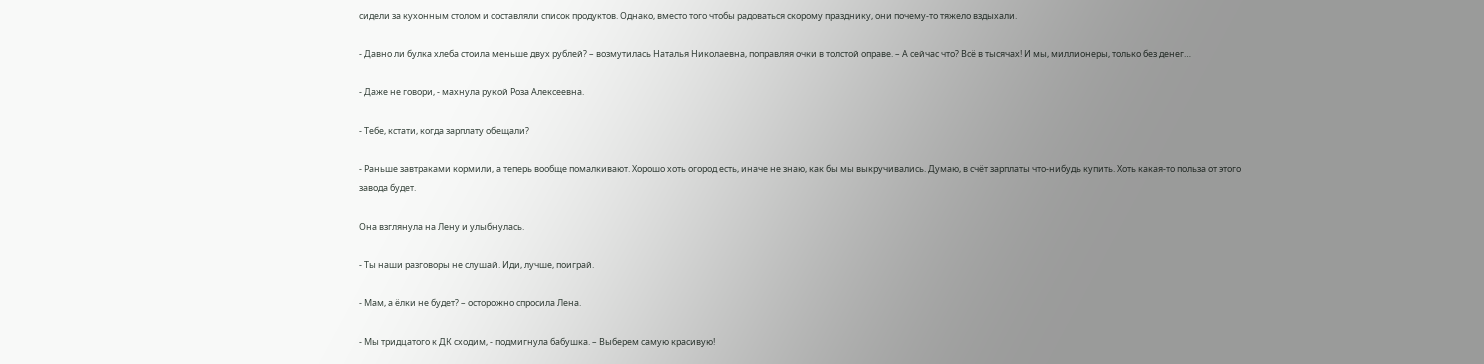сидели за кухонным столом и составляли список продуктов. Однако, вместо того чтобы радоваться скорому празднику, они почему-то тяжело вздыхали.

- Давно ли булка хлеба стоила меньше двух рублей? – возмутилась Наталья Николаевна, поправляя очки в толстой оправе. – А сейчас что? Всё в тысячах! И мы, миллионеры, только без денег…

- Даже не говори, - махнула рукой Роза Алексеевна.

- Тебе, кстати, когда зарплату обещали?

- Раньше завтраками кормили, а теперь вообще помалкивают. Хорошо хоть огород есть, иначе не знаю, как бы мы выкручивались. Думаю, в счёт зарплаты что-нибудь купить. Хоть какая-то польза от этого завода будет.

Она взглянула на Лену и улыбнулась.

- Ты наши разговоры не слушай. Иди, лучше, поиграй.

- Мам, а ёлки не будет? – осторожно спросила Лена.

- Мы тридцатого к ДК сходим, - подмигнула бабушка. – Выберем самую красивую!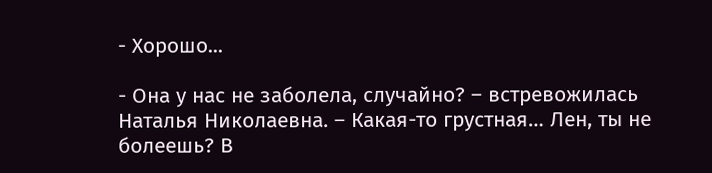- Хорошо...

- Она у нас не заболела, случайно? – встревожилась Наталья Николаевна. – Какая-то грустная… Лен, ты не болеешь? В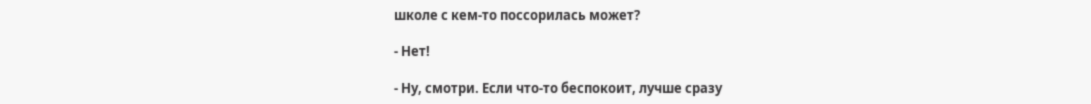школе с кем-то поссорилась может?

- Нет!

- Ну, смотри. Если что-то беспокоит, лучше сразу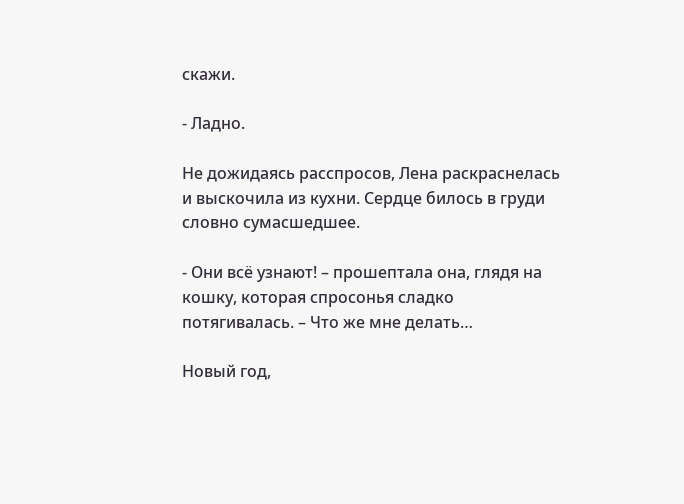скажи.

- Ладно.

Не дожидаясь расспросов, Лена раскраснелась и выскочила из кухни. Сердце билось в груди словно сумасшедшее.

- Они всё узнают! – прошептала она, глядя на кошку, которая спросонья сладко потягивалась. – Что же мне делать…

Новый год,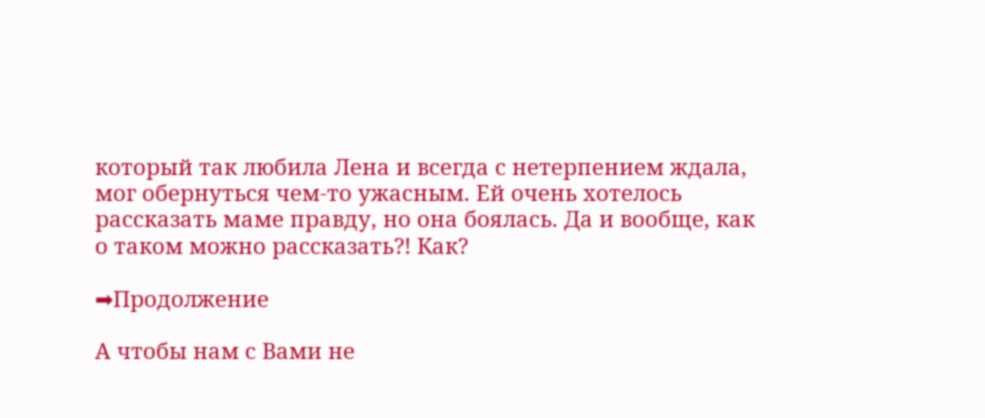который так любила Лена и всегда с нетерпением ждала, мог обернуться чем-то ужасным. Ей очень хотелось рассказать маме правду, но она боялась. Да и вообще, как о таком можно рассказать?! Как?

➡Продолжение

А чтобы нам с Вами не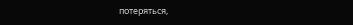потеряться,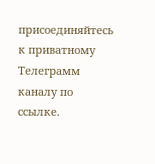присоединяйтесь к приватному Телеграмм каналу по ссылке.